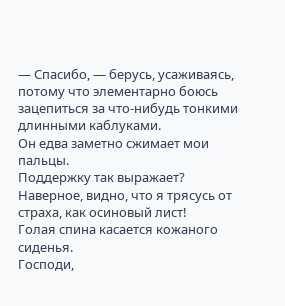— Спасибо, — берусь, усаживаясь, потому что элементарно боюсь зацепиться за что-нибудь тонкими длинными каблуками.
Он едва заметно сжимает мои пальцы.
Поддержку так выражает? Наверное, видно, что я трясусь от страха, как осиновый лист!
Голая спина касается кожаного сиденья.
Господи,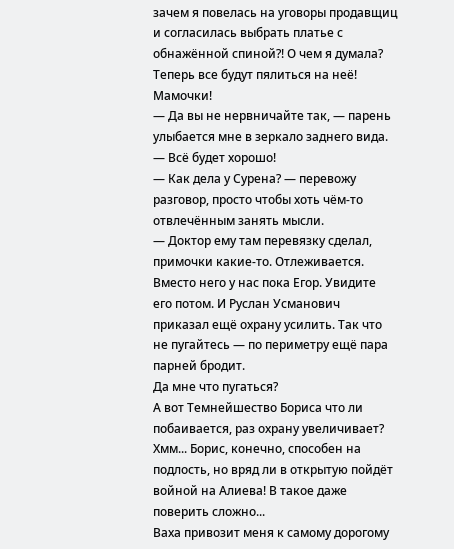зачем я повелась на уговоры продавщиц и согласилась выбрать платье с обнажённой спиной?! О чем я думала? Теперь все будут пялиться на неё! Мамочки!
— Да вы не нервничайте так, — парень улыбается мне в зеркало заднего вида. — Всё будет хорошо!
— Как дела у Сурена? — перевожу разговор, просто чтобы хоть чём-то отвлечённым занять мысли.
— Доктор ему там перевязку сделал, примочки какие-то. Отлеживается. Вместо него у нас пока Егор. Увидите его потом. И Руслан Усманович приказал ещё охрану усилить. Так что не пугайтесь — по периметру ещё пара парней бродит.
Да мне что пугаться?
А вот Темнейшество Бориса что ли побаивается, раз охрану увеличивает? Хмм... Борис, конечно, способен на подлость, но вряд ли в открытую пойдёт войной на Алиева! В такое даже поверить сложно...
Ваха привозит меня к самому дорогому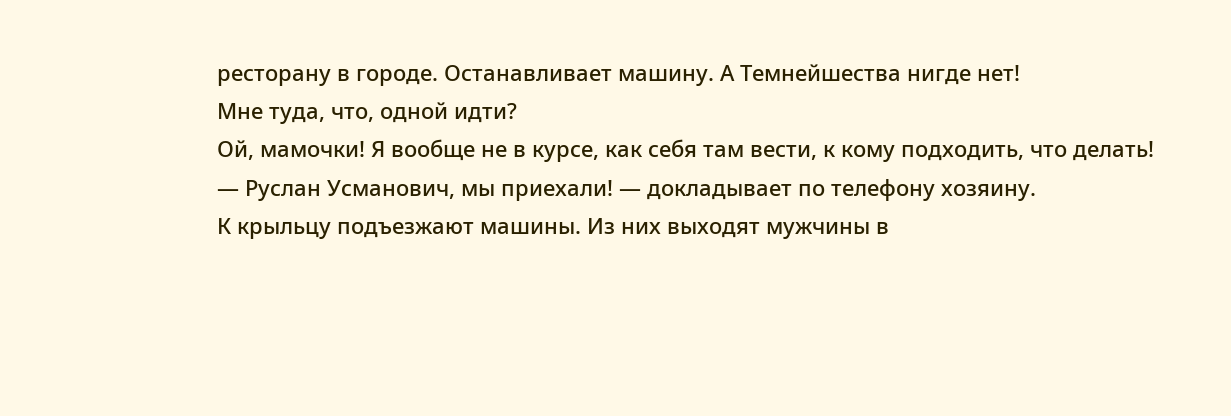ресторану в городе. Останавливает машину. А Темнейшества нигде нет!
Мне туда, что, одной идти?
Ой, мамочки! Я вообще не в курсе, как себя там вести, к кому подходить, что делать!
— Руслан Усманович, мы приехали! — докладывает по телефону хозяину.
К крыльцу подъезжают машины. Из них выходят мужчины в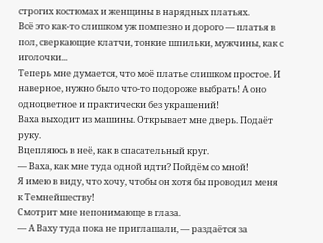строгих костюмах и женщины в нарядных платьях.
Всё это как-то слишком уж помпезно и дорого — платья в пол, сверкающие клатчи, тонкие шпильки, мужчины, как с иголочки...
Теперь мне думается, что моё платье слишком простое. И наверное, нужно было что-то подороже выбрать! А оно одноцветное и практически без украшений!
Ваха выходит из машины. Открывает мне дверь. Подаёт руку.
Вцепляюсь в неё, как в спасательный круг.
— Ваха, как мне туда одной идти? Пойдём со мной!
Я имею в виду, что хочу, чтобы он хотя бы проводил меня к Темнейшеству!
Смотрит мне непонимающе в глаза.
— А Ваху туда пока не приглашали, — раздаётся за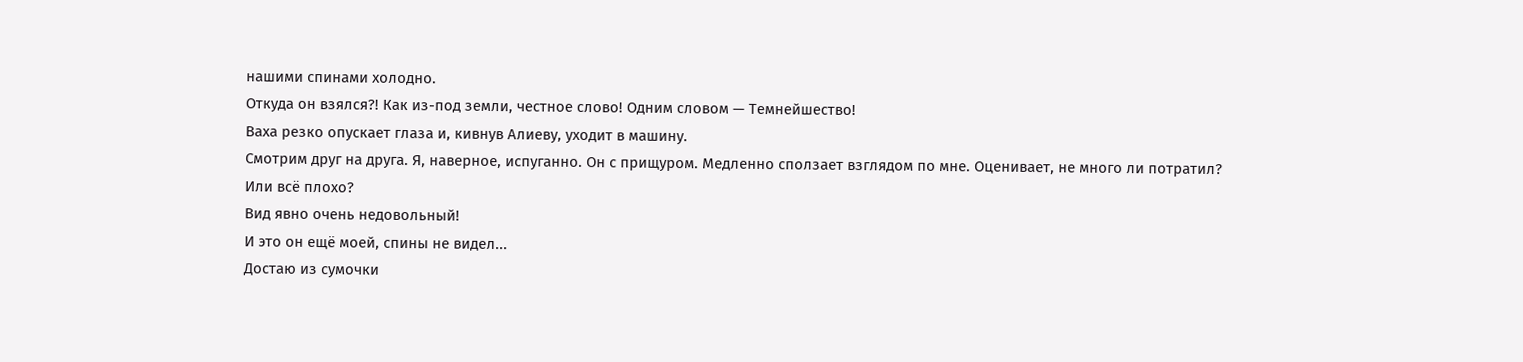нашими спинами холодно.
Откуда он взялся?! Как из-под земли, честное слово! Одним словом — Темнейшество!
Ваха резко опускает глаза и, кивнув Алиеву, уходит в машину.
Смотрим друг на друга. Я, наверное, испуганно. Он с прищуром. Медленно сползает взглядом по мне. Оценивает, не много ли потратил?
Или всё плохо?
Вид явно очень недовольный!
И это он ещё моей, спины не видел...
Достаю из сумочки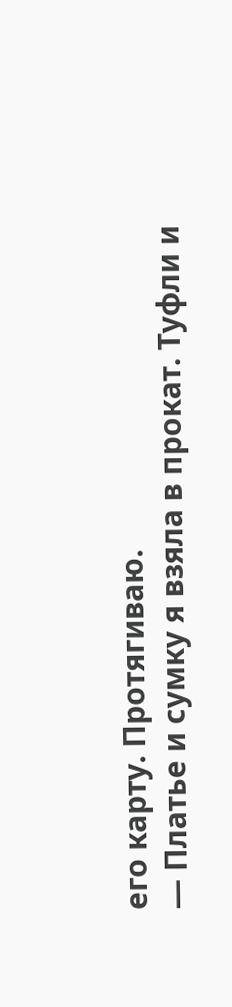его карту. Протягиваю.
— Платье и сумку я взяла в прокат. Туфли и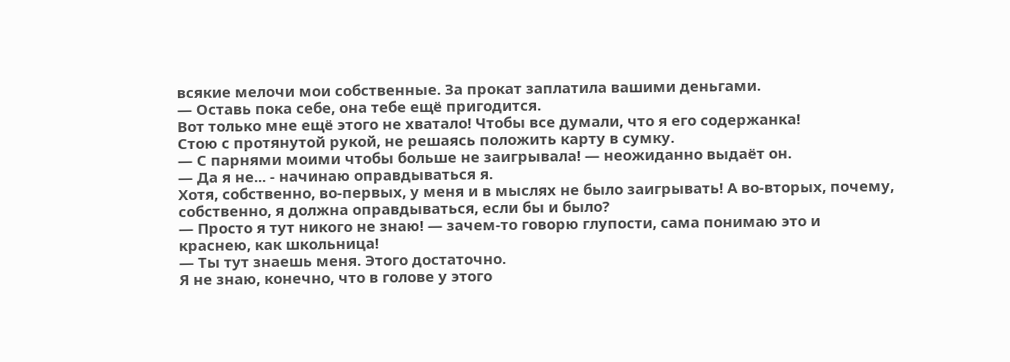всякие мелочи мои собственные. За прокат заплатила вашими деньгами.
— Оставь пока себе, она тебе ещё пригодится.
Вот только мне ещё этого не хватало! Чтобы все думали, что я его содержанка!
Стою с протянутой рукой, не решаясь положить карту в сумку.
— С парнями моими чтобы больше не заигрывала! — неожиданно выдаёт он.
— Да я не... - начинаю оправдываться я.
Хотя, собственно, во-первых, у меня и в мыслях не было заигрывать! А во-вторых, почему, собственно, я должна оправдываться, если бы и было?
— Просто я тут никого не знаю! — зачем-то говорю глупости, сама понимаю это и краснею, как школьница!
— Ты тут знаешь меня. Этого достаточно.
Я не знаю, конечно, что в голове у этого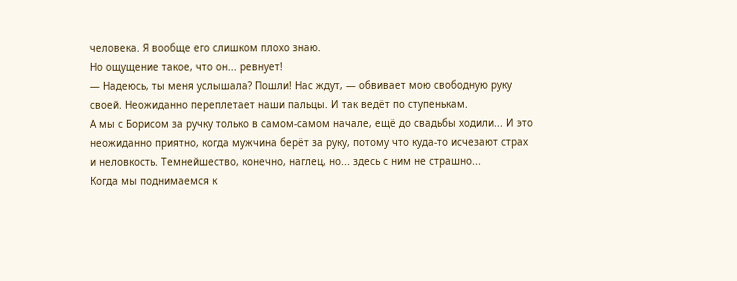человека. Я вообще его слишком плохо знаю.
Но ощущение такое, что он... ревнует!
— Надеюсь, ты меня услышала? Пошли! Нас ждут, — обвивает мою свободную руку своей. Неожиданно переплетает наши пальцы. И так ведёт по ступенькам.
А мы с Борисом за ручку только в самом-самом начале, ещё до свадьбы ходили... И это неожиданно приятно, когда мужчина берёт за руку, потому что куда-то исчезают страх и неловкость. Темнейшество, конечно, наглец, но... здесь с ним не страшно...
Когда мы поднимаемся к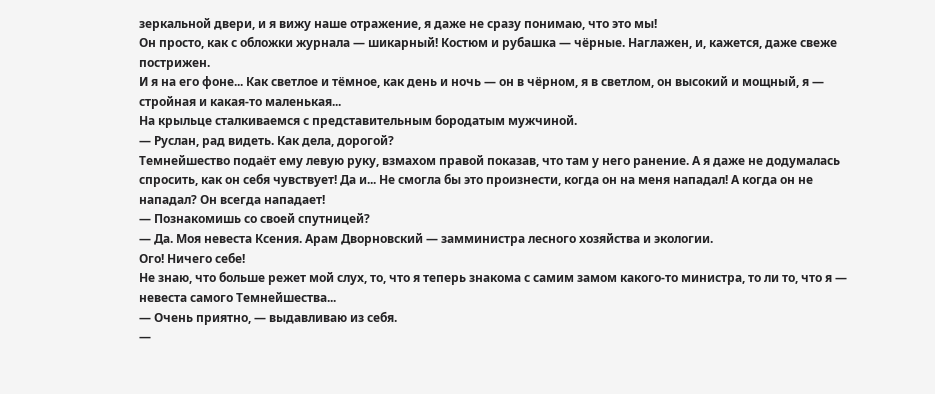зеркальной двери, и я вижу наше отражение, я даже не сразу понимаю, что это мы!
Он просто, как с обложки журнала — шикарный! Костюм и рубашка — чёрные. Наглажен, и, кажется, даже свеже пострижен.
И я на его фоне... Как светлое и тёмное, как день и ночь — он в чёрном, я в светлом, он высокий и мощный, я — стройная и какая-то маленькая...
На крыльце сталкиваемся с представительным бородатым мужчиной.
— Руслан, рад видеть. Как дела, дорогой?
Темнейшество подаёт ему левую руку, взмахом правой показав, что там у него ранение. А я даже не додумалась спросить, как он себя чувствует! Да и... Не смогла бы это произнести, когда он на меня нападал! А когда он не нападал? Он всегда нападает!
— Познакомишь со своей спутницей?
— Да. Моя невеста Ксения. Арам Дворновский — замминистра лесного хозяйства и экологии.
Ого! Ничего себе!
Не знаю, что больше режет мой слух, то, что я теперь знакома с самим замом какого-то министра, то ли то, что я — невеста самого Темнейшества...
— Очень приятно, — выдавливаю из себя.
—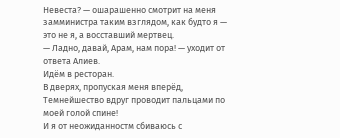Невеста? — ошарашенно смотрит на меня замминистра таким взглядом, как будто я — это не я, а восставший мертвец.
— Ладно, давай, Арам, нам пора! — уходит от ответа Алиев.
Идём в ресторан.
В дверях, пропуская меня вперёд, Темнейшество вдруг проводит пальцами по моей голой спине!
И я от неожиданностм сбиваюсь с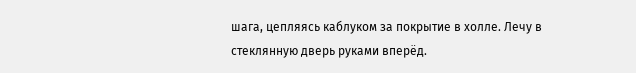шага, цепляясь каблуком за покрытие в холле. Лечу в стеклянную дверь руками вперёд.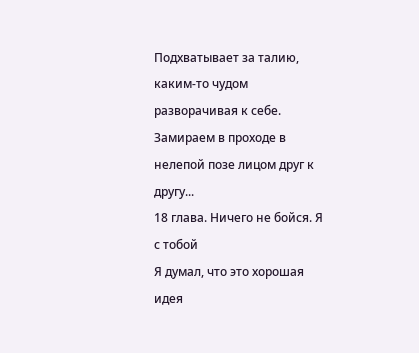Подхватывает за талию, каким-то чудом разворачивая к себе.
Замираем в проходе в нелепой позе лицом друг к другу...
18 глава. Ничего не бойся. Я с тобой
Я думал, что это хорошая идея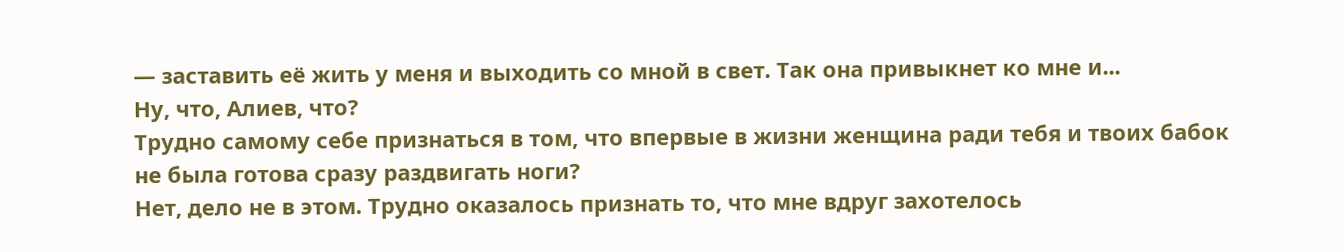— заставить её жить у меня и выходить со мной в свет. Так она привыкнет ко мне и...
Ну, что, Алиев, что?
Трудно самому себе признаться в том, что впервые в жизни женщина ради тебя и твоих бабок не была готова сразу раздвигать ноги?
Нет, дело не в этом. Трудно оказалось признать то, что мне вдруг захотелось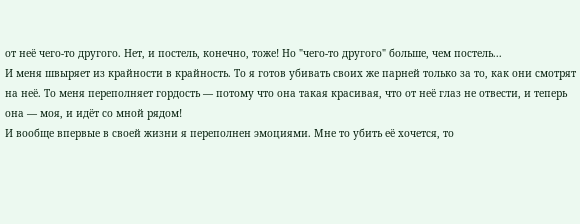от неё чего-то другого. Нет, и постель, конечно, тоже! Но "чего-то другого" больше, чем постель...
И меня швыряет из крайности в крайность. То я готов убивать своих же парней только за то, как они смотрят на неё. То меня переполняет гордость — потому что она такая красивая, что от неё глаз не отвести, и теперь она — моя, и идёт со мной рядом!
И вообще впервые в своей жизни я переполнен эмоциями. Мне то убить её хочется, то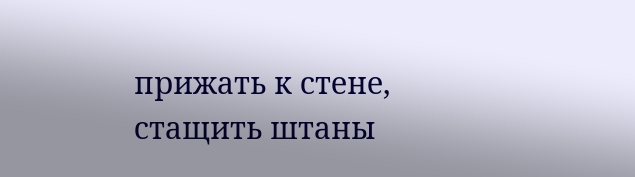прижать к стене, стащить штаны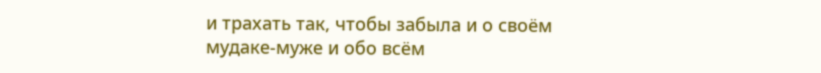и трахать так, чтобы забыла и о своём мудаке-муже и обо всём